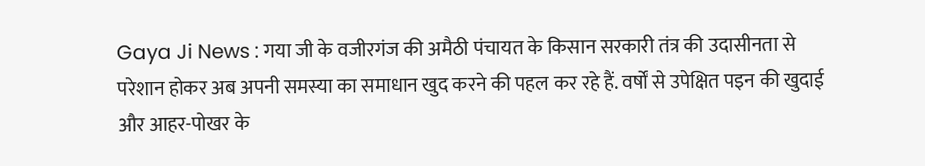Gaya Ji News : गया जी के वजीरगंज की अमैठी पंचायत के किसान सरकारी तंत्र की उदासीनता से परेशान होकर अब अपनी समस्या का समाधान खुद करने की पहल कर रहे हैं. वर्षों से उपेक्षित पइन की खुदाई और आहर-पोखर के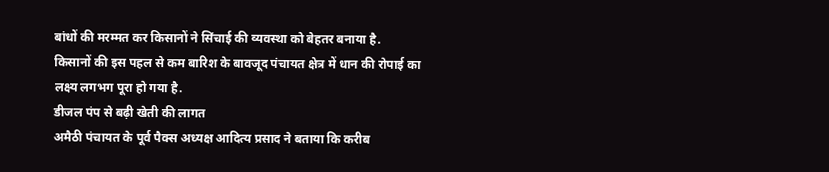बांधों की मरम्मत कर किसानों ने सिंचाई की व्यवस्था को बेहतर बनाया है.
किसानों की इस पहल से कम बारिश के बावजूद पंचायत क्षेत्र में धान की रोपाई का लक्ष्य लगभग पूरा हो गया है.
डीजल पंप से बढ़ी खेती की लागत
अमैठी पंचायत के पूर्व पैक्स अध्यक्ष आदित्य प्रसाद ने बताया कि करीब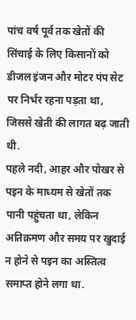पांच वर्ष पूर्व तक खेतों की सिंचाई के लिए किसानों को डीजल इंजन और मोटर पंप सेट पर निर्भर रहना पड़ता था, जिससे खेती की लागत बढ़ जाती थी.
पहले नदी, आहर और पोखर से पइन के माध्यम से खेतों तक पानी पहुंचता था, लेकिन अतिक्रमण और समय पर खुदाई न होने से पइन का अस्तित्व समाप्त होने लगा था.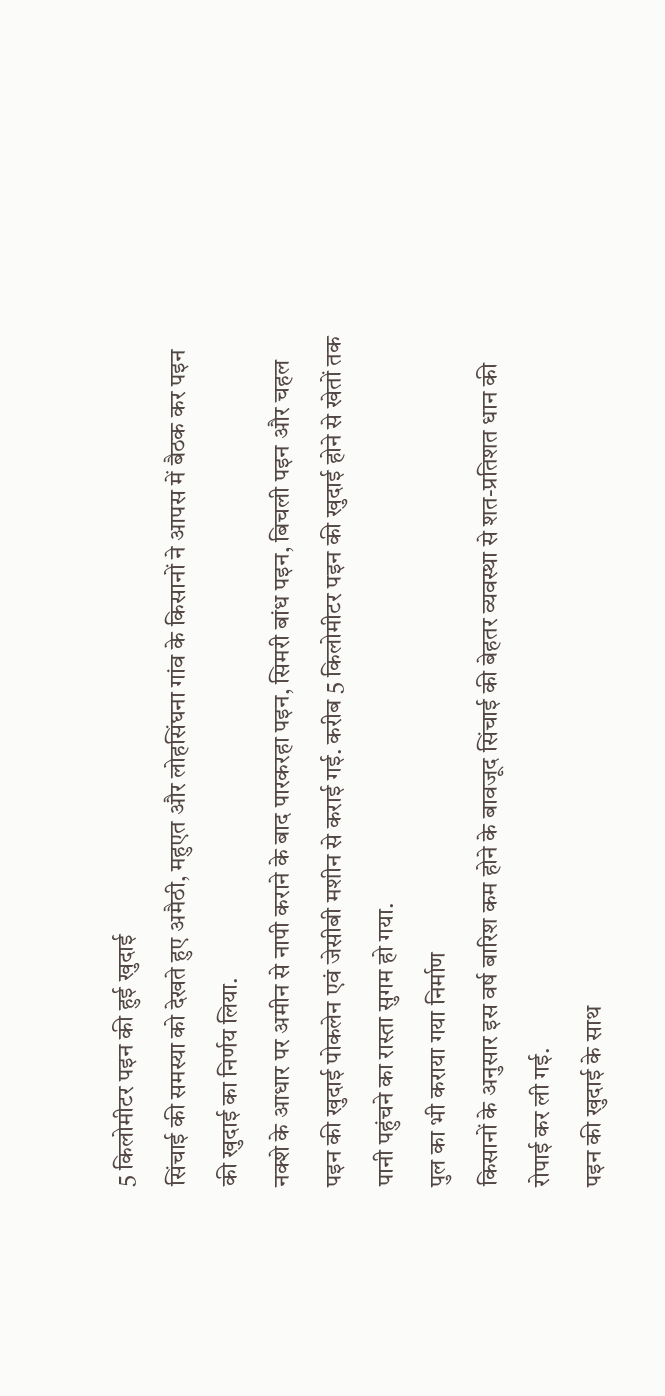5 किलोमीटर पइन की हुई खुदाई
सिंचाई की समस्या को देखते हुए अमैठी, महुएत और लोहसिंघना गांव के किसानों ने आपस में बैठक कर पइन की खुदाई का निर्णय लिया.
नक्शे के आधार पर अमीन से नापी कराने के बाद पारकरहा पइन, सिमरी बांध पइन, बिचली पइन और चहल पइन की खुदाई पोकलेन एवं जेसीबी मशीन से कराई गई. करीब 5 किलोमीटर पइन की खुदाई होने से खेतों तक पानी पहुंचने का रास्ता सुगम हो गया.
पुल का भी कराया गया निर्माण
किसानों के अनुसार इस वर्ष बारिश कम होने के बावजूद सिंचाई की बेहतर व्यवस्था से शत-प्रतिशत धान की रोपाई कर ली गई.
पइन की खुदाई के साथ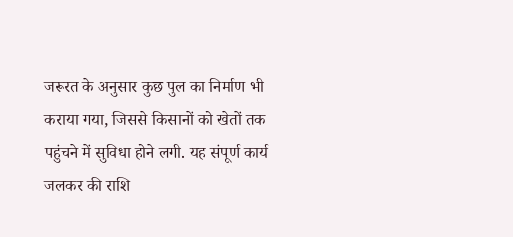जरूरत के अनुसार कुछ पुल का निर्माण भी कराया गया, जिससे किसानों को खेतों तक पहुंचने में सुविधा होने लगी. यह संपूर्ण कार्य जलकर की राशि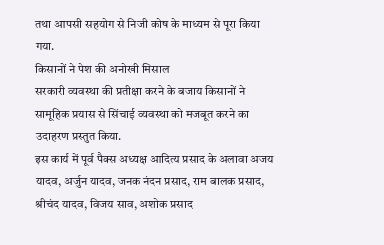तथा आपसी सहयोग से निजी कोष के माध्यम से पूरा किया गया.
किसानों ने पेश की अनोखी मिसाल
सरकारी व्यवस्था की प्रतीक्षा करने के बजाय किसानों ने सामूहिक प्रयास से सिंचाई व्यवस्था को मजबूत करने का उदाहरण प्रस्तुत किया.
इस कार्य में पूर्व पैक्स अध्यक्ष आदित्य प्रसाद के अलावा अजय यादव, अर्जुन यादव, जनक नंदन प्रसाद, राम बालक प्रसाद, श्रीचंद यादव, विजय साव, अशोक प्रसाद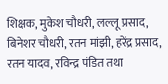शिक्षक, मुकेश चौधरी, लल्लू प्रसाद, बिनेशर चौधरी, रतन मांझी, हरेंद्र प्रसाद, रतन यादव, रविन्द्र पंडित तथा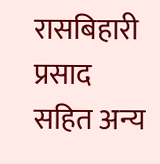रासबिहारी प्रसाद सहित अन्य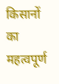किसानों का महत्वपूर्ण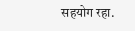सहयोग रहा.